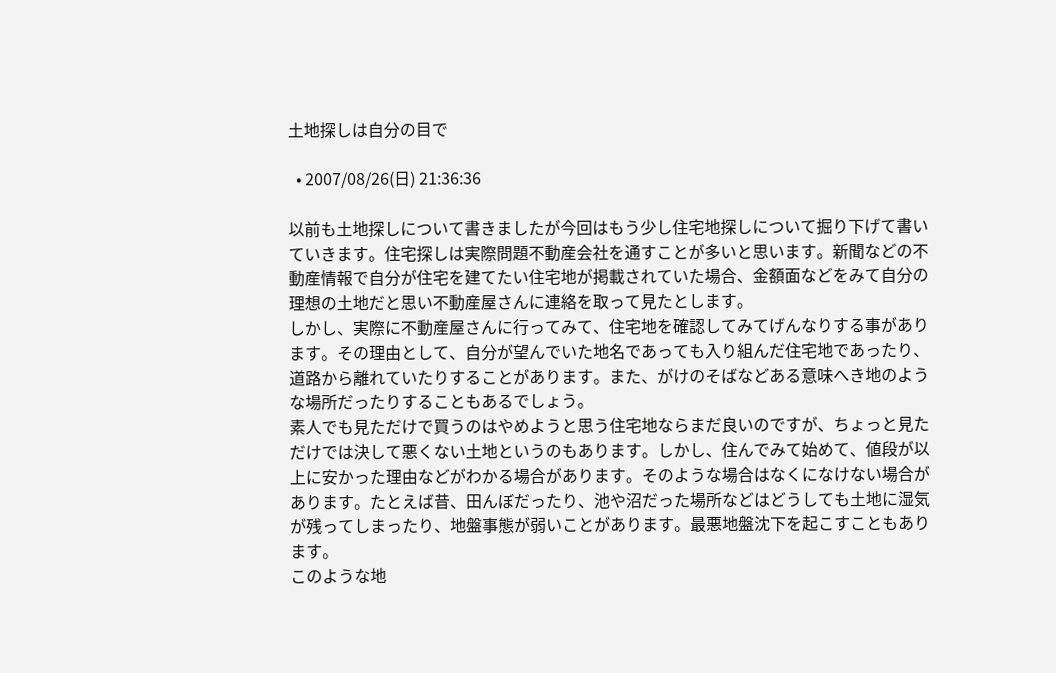土地探しは自分の目で

  • 2007/08/26(日) 21:36:36

以前も土地探しについて書きましたが今回はもう少し住宅地探しについて掘り下げて書いていきます。住宅探しは実際問題不動産会社を通すことが多いと思います。新聞などの不動産情報で自分が住宅を建てたい住宅地が掲載されていた場合、金額面などをみて自分の理想の土地だと思い不動産屋さんに連絡を取って見たとします。
しかし、実際に不動産屋さんに行ってみて、住宅地を確認してみてげんなりする事があります。その理由として、自分が望んでいた地名であっても入り組んだ住宅地であったり、道路から離れていたりすることがあります。また、がけのそばなどある意味へき地のような場所だったりすることもあるでしょう。
素人でも見ただけで買うのはやめようと思う住宅地ならまだ良いのですが、ちょっと見ただけでは決して悪くない土地というのもあります。しかし、住んでみて始めて、値段が以上に安かった理由などがわかる場合があります。そのような場合はなくになけない場合があります。たとえば昔、田んぼだったり、池や沼だった場所などはどうしても土地に湿気が残ってしまったり、地盤事態が弱いことがあります。最悪地盤沈下を起こすこともあります。
このような地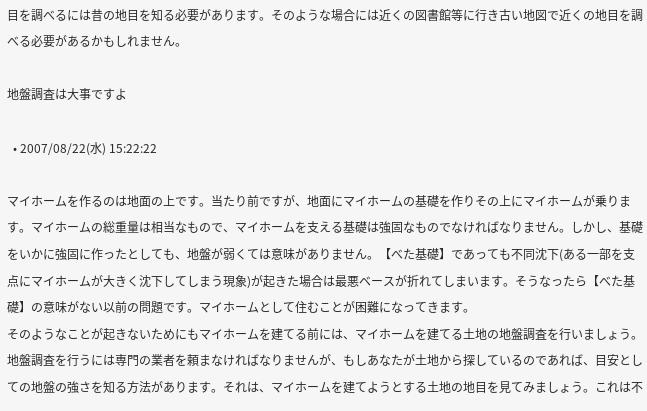目を調べるには昔の地目を知る必要があります。そのような場合には近くの図書館等に行き古い地図で近くの地目を調べる必要があるかもしれません。

地盤調査は大事ですよ

  • 2007/08/22(水) 15:22:22

マイホームを作るのは地面の上です。当たり前ですが、地面にマイホームの基礎を作りその上にマイホームが乗ります。マイホームの総重量は相当なもので、マイホームを支える基礎は強固なものでなければなりません。しかし、基礎をいかに強固に作ったとしても、地盤が弱くては意味がありません。【べた基礎】であっても不同沈下(ある一部を支点にマイホームが大きく沈下してしまう現象)が起きた場合は最悪ベースが折れてしまいます。そうなったら【べた基礎】の意味がない以前の問題です。マイホームとして住むことが困難になってきます。
そのようなことが起きないためにもマイホームを建てる前には、マイホームを建てる土地の地盤調査を行いましょう。
地盤調査を行うには専門の業者を頼まなければなりませんが、もしあなたが土地から探しているのであれば、目安としての地盤の強さを知る方法があります。それは、マイホームを建てようとする土地の地目を見てみましょう。これは不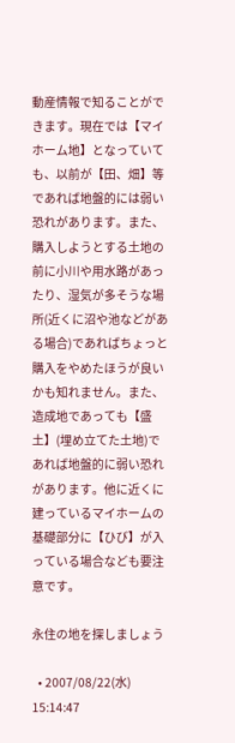動産情報で知ることができます。現在では【マイホーム地】となっていても、以前が【田、畑】等であれば地盤的には弱い恐れがあります。また、購入しようとする土地の前に小川や用水路があったり、湿気が多そうな場所(近くに沼や池などがある場合)であればちょっと購入をやめたほうが良いかも知れません。また、造成地であっても【盛土】(埋め立てた土地)であれば地盤的に弱い恐れがあります。他に近くに建っているマイホームの基礎部分に【ひび】が入っている場合なども要注意です。

永住の地を探しましょう

  • 2007/08/22(水) 15:14:47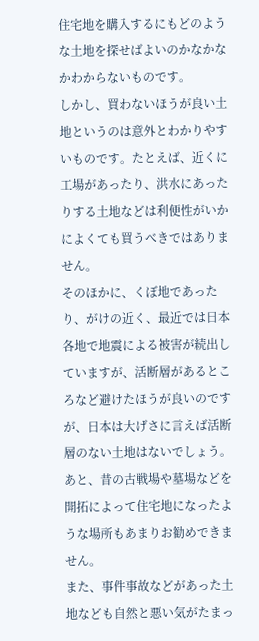住宅地を購入するにもどのような土地を探せばよいのかなかなかわからないものです。
しかし、買わないほうが良い土地というのは意外とわかりやすいものです。たとえば、近くに工場があったり、洪水にあったりする土地などは利便性がいかによくても買うべきではありません。
そのほかに、くぼ地であったり、がけの近く、最近では日本各地で地震による被害が続出していますが、活断層があるところなど避けたほうが良いのですが、日本は大げさに言えば活断層のない土地はないでしょう。
あと、昔の古戦場や墓場などを開拓によって住宅地になったような場所もあまりお勧めできません。
また、事件事故などがあった土地なども自然と悪い気がたまっ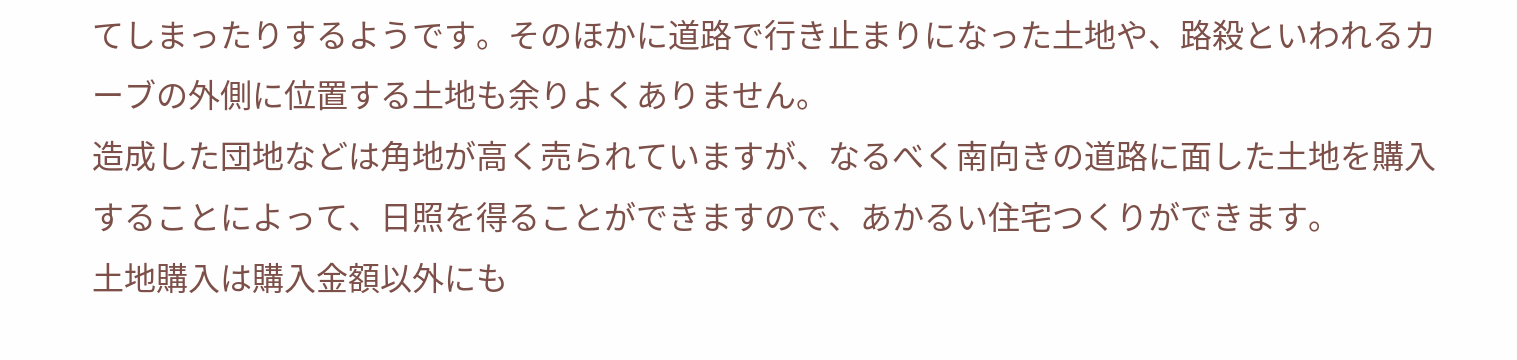てしまったりするようです。そのほかに道路で行き止まりになった土地や、路殺といわれるカーブの外側に位置する土地も余りよくありません。
造成した団地などは角地が高く売られていますが、なるべく南向きの道路に面した土地を購入することによって、日照を得ることができますので、あかるい住宅つくりができます。
土地購入は購入金額以外にも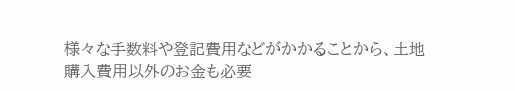様々な手数料や登記費用などがかかることから、土地購入費用以外のお金も必要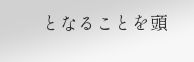となることを頭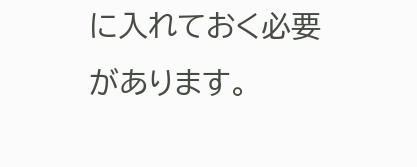に入れておく必要があります。